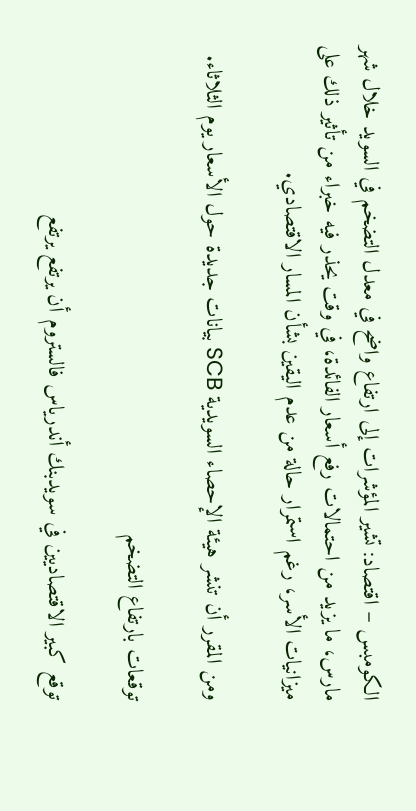الكومبس – اقتصاد: تشير المؤشرات إلى ارتفاع واضح في معدل التضخم في السويد خلال شهر مارس، ما يزيد من احتمالات رفع أسعار الفائدة، في وقت يحذر فيه خبراء من تأثير ذلك على ميزانيات الأسر، رغم استمرار حالة من عدم اليقين بشأن المسار الاقتصادي.

ومن المقرر أن تنشر هيئة الإحصاء السويدية SCB بيانات جديدة حول الأسعار يوم الثلاثاء.

توقعات بارتفاع التضخم

توقع كبير الاقتصاديين في سويدبنك أندرياس فالستروم أن يرتفع يرتفع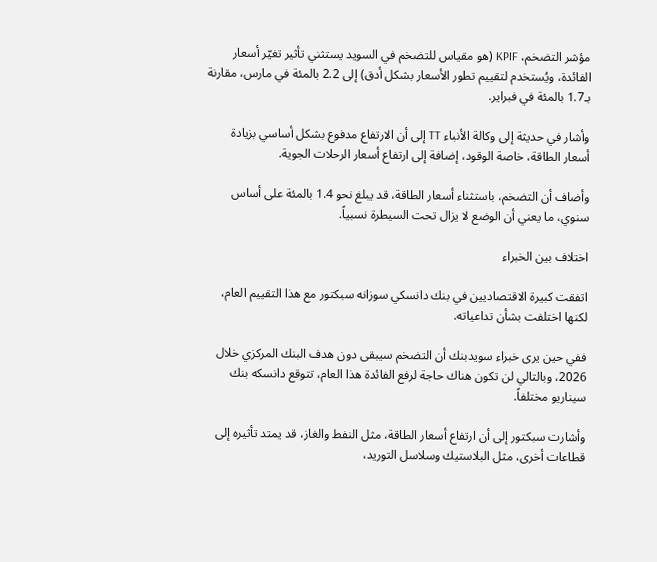مؤشر التضخم، KPIF (هو مقياس للتضخم في السويد يستثني تأثير تغيّر أسعار الفائدة، ويُستخدم لتقييم تطور الأسعار بشكل أدق) إلى 2.2 بالمئة في مارس، مقارنة بـ1.7 بالمئة في فبراير.

وأشار في حديثة إلى وكالة الأنباء TT إلى أن الارتفاع مدفوع بشكل أساسي بزيادة أسعار الطاقة، خاصة الوقود، إضافة إلى ارتفاع أسعار الرحلات الجوية.

وأضاف أن التضخم، باستثناء أسعار الطاقة، قد يبلغ نحو 1.4 بالمئة على أساس سنوي، ما يعني أن الوضع لا يزال تحت السيطرة نسبياً.

اختلاف بين الخبراء

اتفقت كبيرة الاقتصاديين في بنك دانسكي سوزانه سبكتور مع هذا التقييم العام، لكنها اختلفت بشأن تداعياته.

ففي حين يرى خبراء سويدبنك أن التضخم سيبقى دون هدف البنك المركزي خلال 2026، وبالتالي لن تكون هناك حاجة لرفع الفائدة هذا العام، تتوقع دانسكه بنك سيناريو مختلفاً.

وأشارت سبكتور إلى أن ارتفاع أسعار الطاقة، مثل النفط والغاز، قد يمتد تأثيره إلى قطاعات أخرى، مثل البلاستيك وسلاسل التوريد،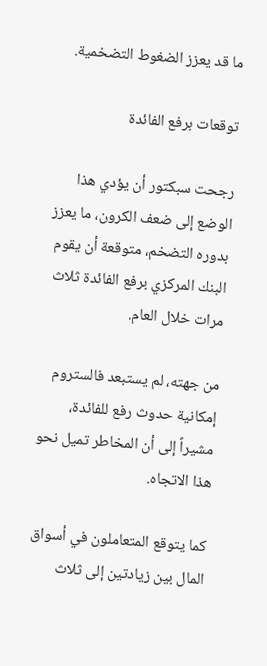ما قد يعزز الضغوط التضخمية.

توقعات برفع الفائدة

رجحت سبكتور أن يؤدي هذا الوضع إلى ضعف الكرون، ما يعزز بدوره التضخم، متوقعة أن يقوم البنك المركزي برفع الفائدة ثلاث مرات خلال العام.

من جهته، لم يستبعد فالستروم إمكانية حدوث رفع للفائدة، مشيراً إلى أن المخاطر تميل نحو هذا الاتجاه.

كما يتوقع المتعاملون في أسواق المال بين زيادتين إلى ثلاث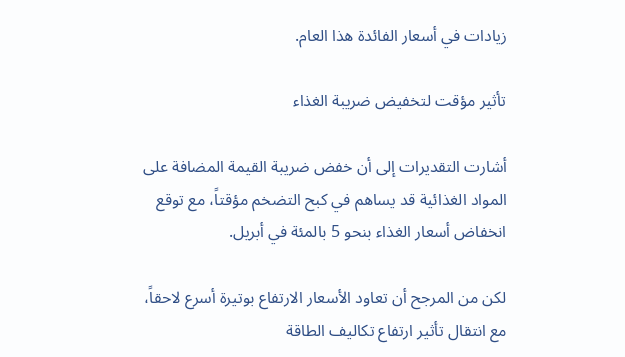زيادات في أسعار الفائدة هذا العام.

تأثير مؤقت لتخفيض ضريبة الغذاء

أشارت التقديرات إلى أن خفض ضريبة القيمة المضافة على المواد الغذائية قد يساهم في كبح التضخم مؤقتاً، مع توقع انخفاض أسعار الغذاء بنحو 5 بالمئة في أبريل.

لكن من المرجح أن تعاود الأسعار الارتفاع بوتيرة أسرع لاحقاً، مع انتقال تأثير ارتفاع تكاليف الطاقة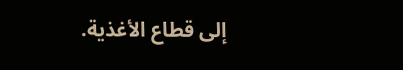إلى قطاع الأغذية.